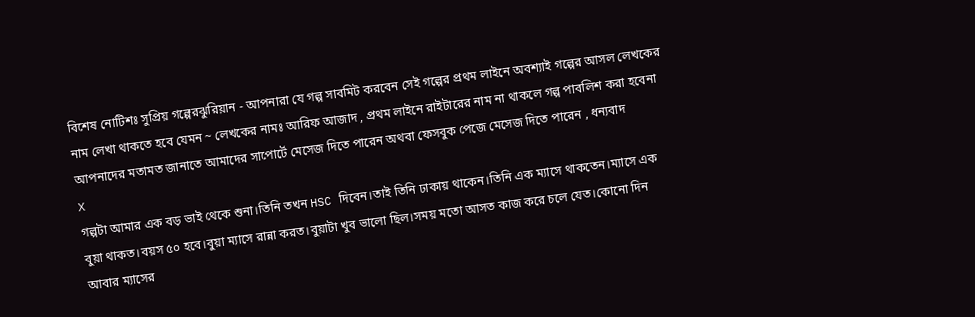বিশেষ নোটিশঃ সুপ্রিয় গল্পেরঝুরিয়ান - আপনারা যে গল্প সাবমিট করবেন সেই গল্পের প্রথম লাইনে অবশ্যাই গল্পের আসল লেখকের নাম লেখা থাকতে হবে যেমন ~ লেখকের নামঃ আরিফ আজাদ , প্রথম লাইনে রাইটারের নাম না থাকলে গল্প পাবলিশ করা হবেনা
আপনাদের মতামত জানাতে আমাদের সাপোর্টে মেসেজ দিতে পারেন অথবা ফেসবুক পেজে মেসেজ দিতে পারেন , ধন্যবাদ
X
গল্পটা আমার এক বড় ভাই থেকে শুনা।তিনি তখন HSC দিবেন।তাই তিনি ঢাকায় থাকেন।তিনি এক ম্যাসে থাকতেন।ম্যাসে এক বুয়া থাকত।বয়স ৫০ হবে।বুয়া ম্যাসে রান্না করত।বুয়াটা খুব ভালো ছিল।সময় মতো আসত কাজ করে চলে যেত।কোনো দিন আবার ম্যাসের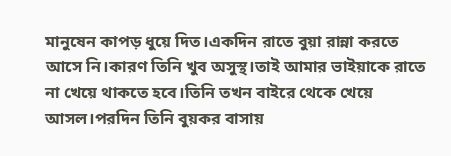মানুষেন কাপড় ধুয়ে দিত।একদিন রাতে বুয়া রান্না করতে আসে নি।কারণ তিনি খুব অসুস্থ।তাই আমার ভাইয়াকে রাতে না খেয়ে থাকতে হবে।তিনি তখন বাইরে থেকে খেয়ে আসল।পরদিন তিনি বুয়কর বাসায়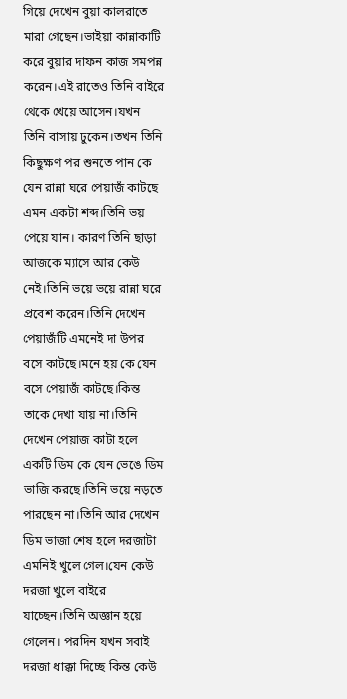গিয়ে দেখেন বুয়া কালরাতে মারা গেছেন।ভাইয়া কান্নাকাটি করে বুয়ার দাফন কাজ সমপন্ন করেন।এই রাতেও তিনি বাইরে থেকে খেয়ে আসেন।যখন তিনি বাসায় ঢুকেন।তখন তিনি কিছুক্ষণ পর শুনতে পান কে যেন রান্না ঘরে পেয়াজঁ কাটছে এমন একটা শব্দ।তিনি ভয় পেয়ে যান। কারণ তিনি ছাড়া আজকে ম্যাসে আর কেউ নেই।তিনি ভয়ে ভয়ে রান্না ঘরে প্রবেশ করেন।তিনি দেখেন পেয়াজঁটি এমনেই দা উপর বসে কাটছে।মনে হয় কে যেন বসে পেয়াজঁ কাটছে।কিন্ত তাকে দেখা যায় না।তিনি দেখেন পেয়াজ কাটা হলে একটি ডিম কে যেন ভেঙে ডিম ভাজি করছে।তিনি ভয়ে নড়তে পারছেন না।তিনি আর দেখেন ডিম ভাজা শেষ হলে দরজাটা এমনিই খুলে গেল।যেন কেউ দরজা খুলে বাইরে যাচ্ছেন।তিনি অজ্ঞান হয়ে গেলেন। পরদিন যখন সবাই দরজা ধাক্কা দিচ্ছে কিন্ত কেউ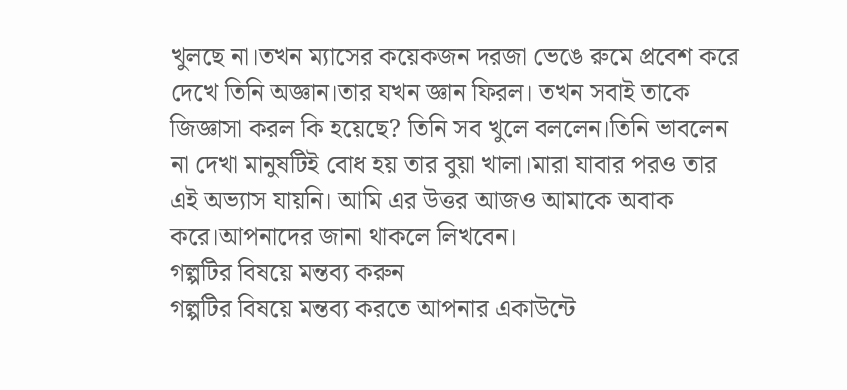খুলছে না।তখন ম্যাসের কয়েকজন দরজা ভেঙে রুমে প্রবেশ করে দেখে তিনি অজ্ঞান।তার যখন জ্ঞান ফিরল। তখন সবাই তাকে জিজ্ঞাসা করল কি হয়েছে? তিনি সব খুলে বললেন।তিনি ভাবলেন না দেখা মানুষটিই বোধ হয় তার বুয়া খালা।মারা যাবার পরও তার এই অভ্যাস যায়নি। আমি এর উত্তর আজও আমাকে অবাক করে।আপনাদের জানা থাকলে লিখবেন।
গল্পটির বিষয়ে মন্তব্য করুন
গল্পটির বিষয়ে মন্তব্য করতে আপনার একাউন্টে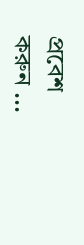প্রবেশ করুন ...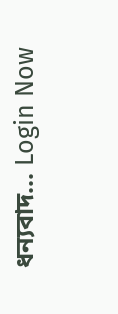ধন্যবাদ... Login Now